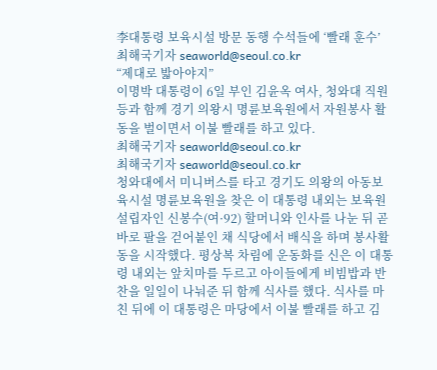李대통령 보육시설 방문 동행 수석들에 ‘빨래 훈수’
최해국기자 seaworld@seoul.co.kr
“제대로 밟아야지”
이명박 대통령이 6일 부인 김윤옥 여사, 청와대 직원 등과 함께 경기 의왕시 명륜보육원에서 자원봉사 활동을 벌이면서 이불 빨래를 하고 있다.
최해국기자 seaworld@seoul.co.kr
최해국기자 seaworld@seoul.co.kr
청와대에서 미니버스를 타고 경기도 의왕의 아동보육시설 명륜보육원을 찾은 이 대통령 내외는 보육원 설립자인 신봉수(여·92) 할머니와 인사를 나눈 뒤 곧바로 팔을 걷어붙인 채 식당에서 배식을 하며 봉사활동을 시작했다. 평상복 차림에 운동화를 신은 이 대통령 내외는 앞치마를 두르고 아이들에게 비빔밥과 반찬을 일일이 나눠준 뒤 함께 식사를 했다. 식사를 마친 뒤에 이 대통령은 마당에서 이불 빨래를 하고 김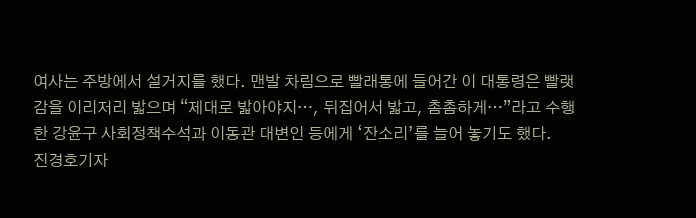여사는 주방에서 설거지를 했다. 맨발 차림으로 빨래통에 들어간 이 대통령은 빨랫감을 이리저리 밟으며 “제대로 밟아야지…, 뒤집어서 밟고, 촘촘하게…”라고 수행한 강윤구 사회정책수석과 이동관 대변인 등에게 ‘잔소리’를 늘어 놓기도 했다.
진경호기자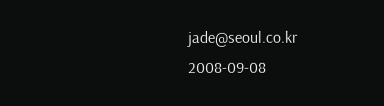jade@seoul.co.kr
2008-09-08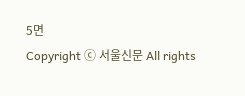5면
Copyright ⓒ 서울신문 All rights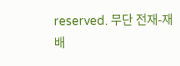reserved. 무단 전재-재배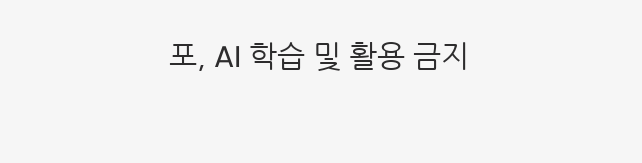포, AI 학습 및 활용 금지